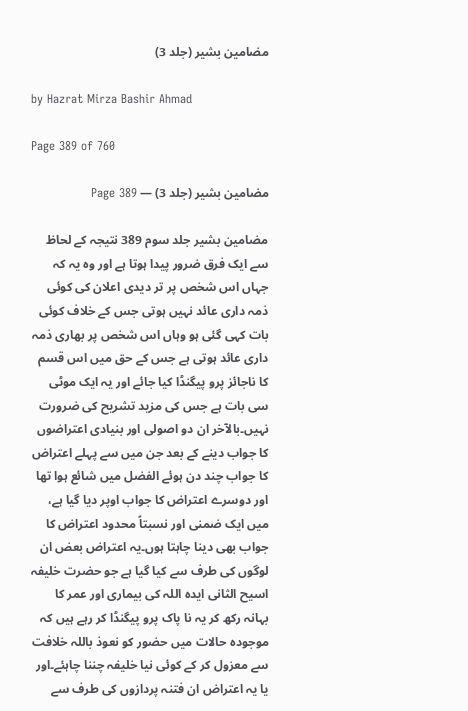مضامین بشیر (جلد 3)

by Hazrat Mirza Bashir Ahmad

Page 389 of 760

مضامین بشیر (جلد 3) — Page 389

مضامین بشیر جلد سوم 389 نتیجہ کے لحاظ سے ایک فرق ضرور پیدا ہوتا ہے اور وہ یہ کہ جہاں اس شخص پر تر دیدی اعلان کی کوئی ذمہ داری عائد نہیں ہوتی جس کے خلاف کوئی بات کہی گئی ہو وہاں اس شخص پر بھاری ذمہ داری عائد ہوتی ہے جس کے حق میں اس قسم کا ناجائز پرو پیگنڈا کیا جائے اور یہ ایک موٹی سی بات ہے جس کی مزید تشریح کی ضرورت نہیں۔بالآخر ان دو اصولی اور بنیادی اعتراضوں کا جواب دینے کے بعد جن میں سے پہلے اعتراض کا جواب چند دن ہوئے الفضل میں شائع ہوا تھا اور دوسرے اعتراض کا جواب اوپر دیا گیا ہے، میں ایک ضمنی اور نسبتاً محدود اعتراض کا جواب بھی دینا چاہتا ہوں۔یہ اعتراض بعض ان لوگوں کی طرف سے کیا گیا ہے جو حضرت خلیفہ اسیح الثانی ایدہ اللہ کی بیماری اور عمر کا بہانہ رکھ کر یہ نا پاک پرو پیگنڈا کر رہے ہیں کہ موجودہ حالات میں حضور کو نعوذ باللہ خلافت سے معزول کر کے کوئی نیا خلیفہ چننا چاہئے۔اور یا یہ اعتراض ان فتنہ پردازوں کی طرف سے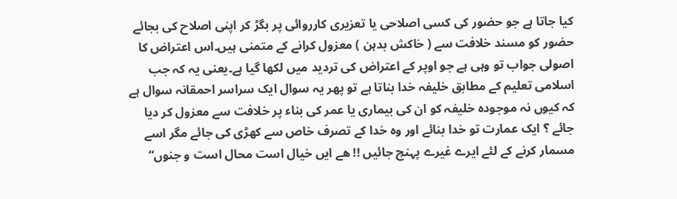کیا جاتا ہے جو حضور کی کسی اصلاحی یا تعزیری کارروائی پر بگڑ کر اپنی اصلاح کی بجائے حضور کو مسند خلافت سے ( خاکش بدہن ) معزول کرانے کے متمنی ہیں۔اس اعتراض کا اصولی جواب تو وہی ہے جو اوپر کے اعتراض کی تردید میں لکھا گیا ہے۔یعنی یہ کہ جب اسلامی تعلیم کے مطابق خلیفہ خدا بناتا ہے تو پھر یہ سوال ایک سراسر احمقانہ سوال ہے کہ کیوں نہ موجودہ خلیفہ کو ان کی بیماری یا عمر کی بناء پر خلافت سے معزول کر دیا جائے ؟ ایک عمارت تو خدا بنائے اور وہ خدا کے تصرف خاص سے کھڑی کی جائے مگر اسے مسمار کرنے کے لئے ایرے غیرے پہنچ جائیں !! ھے ایں خیال است محال است و جنوں“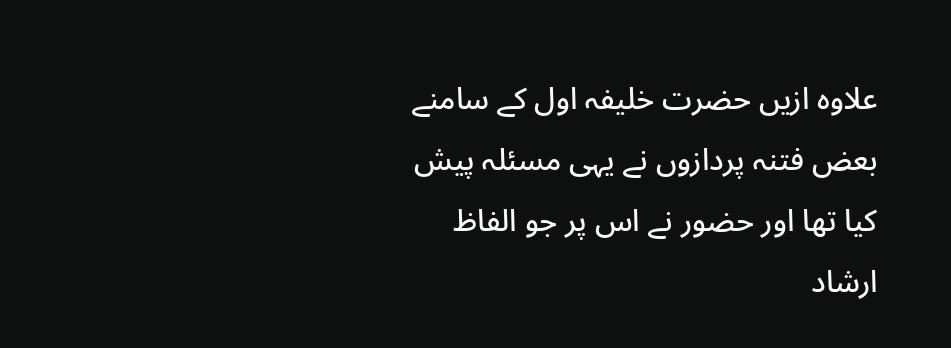علاوہ ازیں حضرت خلیفہ اول کے سامنے بعض فتنہ پردازوں نے یہی مسئلہ پیش کیا تھا اور حضور نے اس پر جو الفاظ ارشاد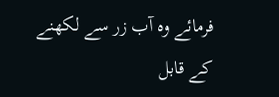فرمائے وہ آب زر سے لکھنے کے قابل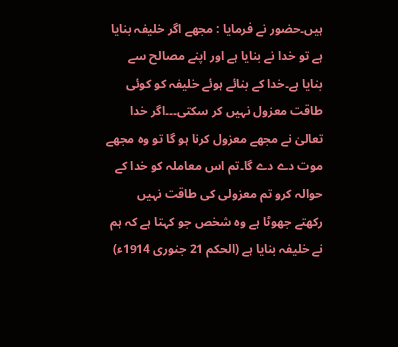ہیں۔حضور نے فرمایا : مجھے اگر خلیفہ بنایا ہے تو خدا نے بنایا ہے اور اپنے مصالح سے بنایا ہے۔خدا کے بنائے ہوئے خلیفہ کو کوئی طاقت معزول نہیں کر سکتی۔۔۔اگر خدا تعالیٰ نے مجھے معزول کرنا ہو گا تو وہ مجھے موت دے دے گا۔تم اس معاملہ کو خدا کے حوالہ کرو تم معزولی کی طاقت نہیں رکھتے جھوٹا ہے وہ شخص جو کہتا ہے کہ ہم نے خلیفہ بنایا ہے (الحکم 21 جنوری 1914ء)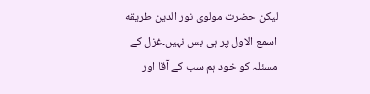لیکن حضرت مولوی نور الدین طریقه اسمع الاول پر ہی بس نہیں۔غزل کے مسئلہ کو خود ہم سب کے آقا اور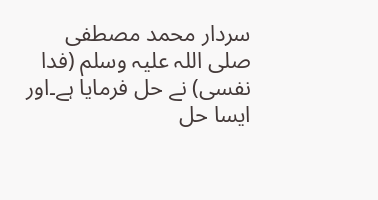سردار محمد مصطفی صلی اللہ علیہ وسلم (فدا نفسی) نے حل فرمایا ہے۔اور ایسا حل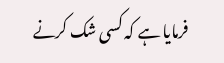فرمایا ہے کہ کسی شک کرنے